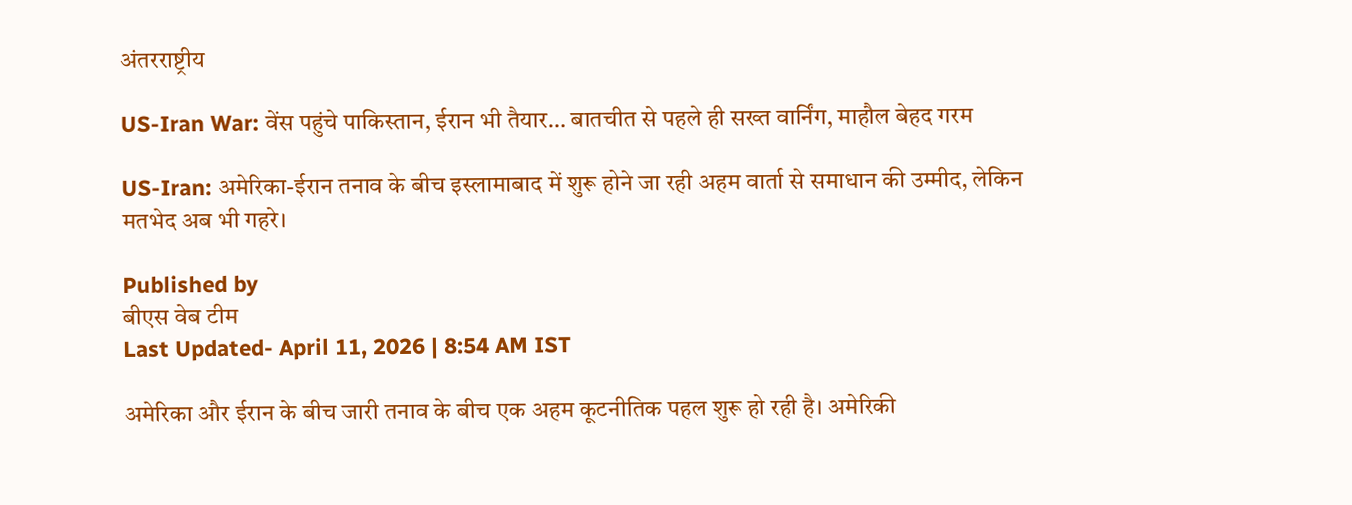अंतरराष्ट्रीय

US-Iran War: वेंस पहुंचे पाकिस्तान, ईरान भी तैयार… बातचीत से पहले ही सख्त वार्निंग, माहौल बेहद गरम

US-Iran: अमेरिका-ईरान तनाव के बीच इस्लामाबाद में शुरू होने जा रही अहम वार्ता से समाधान की उम्मीद, लेकिन मतभेद अब भी गहरे।

Published by
बीएस वेब टीम
Last Updated- April 11, 2026 | 8:54 AM IST

अमेरिका और ईरान के बीच जारी तनाव के बीच एक अहम कूटनीतिक पहल शुरू हो रही है। अमेरिकी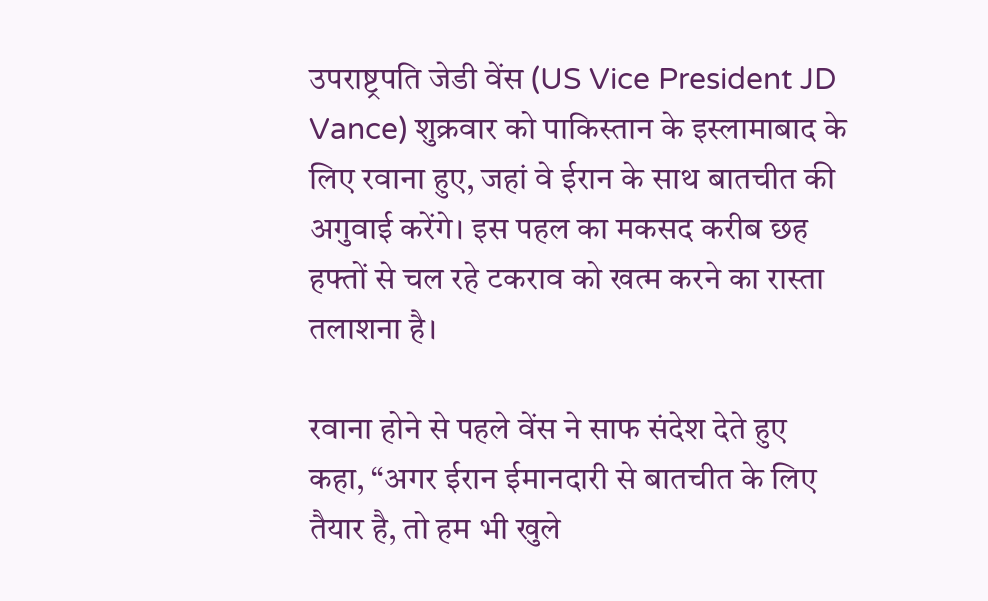उपराष्ट्रपति जेडी वेंस (US Vice President JD Vance) शुक्रवार को पाकिस्तान के इस्लामाबाद के लिए रवाना हुए, जहां वे ईरान के साथ बातचीत की अगुवाई करेंगे। इस पहल का मकसद करीब छह हफ्तों से चल रहे टकराव को खत्म करने का रास्ता तलाशना है।

रवाना होने से पहले वेंस ने साफ संदेश देते हुए कहा, “अगर ईरान ईमानदारी से बातचीत के लिए तैयार है, तो हम भी खुले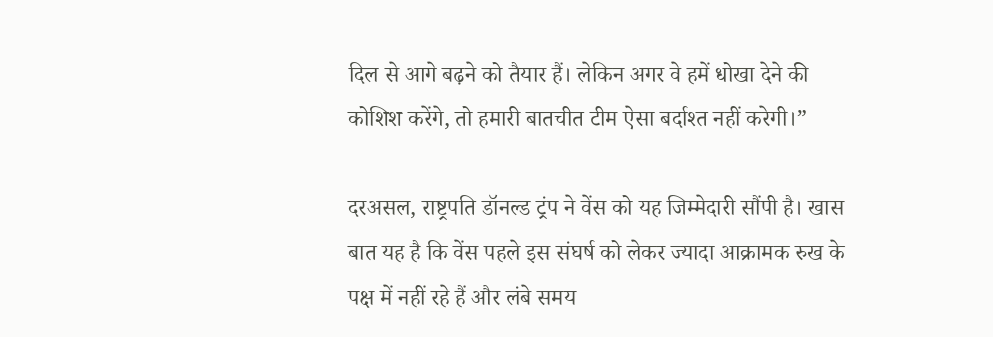दिल से आगे बढ़ने को तैयार हैं। लेकिन अगर वे हमें धोखा देने की कोशिश करेंगे, तो हमारी बातचीत टीम ऐसा बर्दाश्त नहीं करेगी।”

दरअसल, राष्ट्रपति डॉनल्ड ट्रंप ने वेंस को यह जिम्मेदारी सौंपी है। खास बात यह है कि वेंस पहले इस संघर्ष को लेकर ज्यादा आक्रामक रुख के पक्ष में नहीं रहे हैं और लंबे समय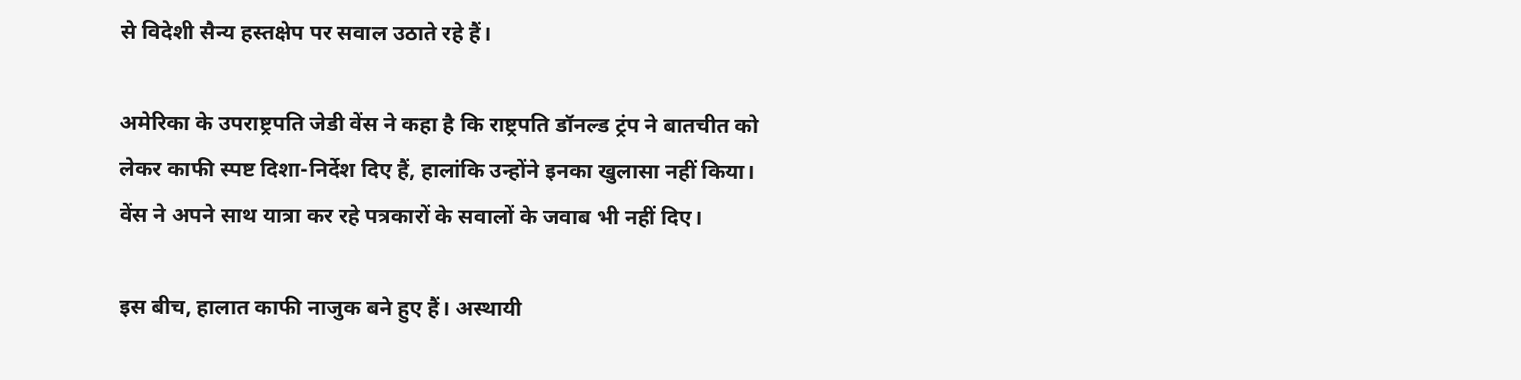से विदेशी सैन्य हस्तक्षेप पर सवाल उठाते रहे हैं।

अमेरिका के उपराष्ट्रपति जेडी वेंस ने कहा है कि राष्ट्रपति डॉनल्ड ट्रंप ने बातचीत को लेकर काफी स्पष्ट दिशा-निर्देश दिए हैं, हालांकि उन्होंने इनका खुलासा नहीं किया। वेंस ने अपने साथ यात्रा कर रहे पत्रकारों के सवालों के जवाब भी नहीं दिए।

इस बीच, हालात काफी नाजुक बने हुए हैं। अस्थायी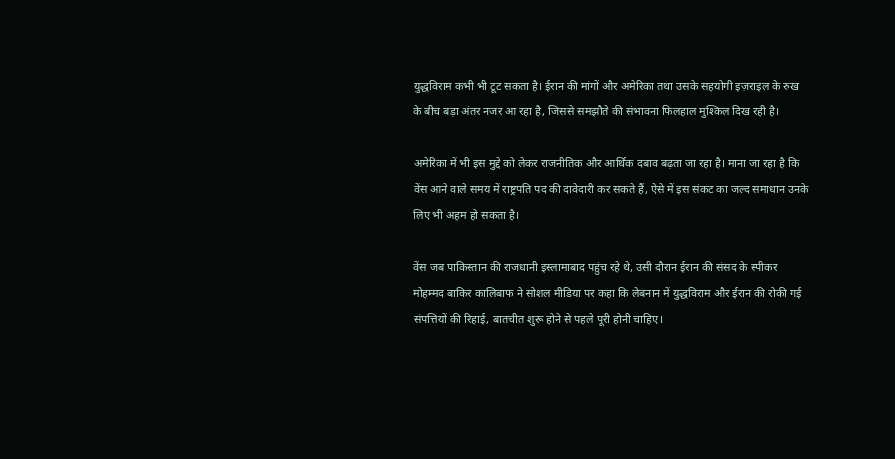युद्धविराम कभी भी टूट सकता है। ईरान की मांगों और अमेरिका तथा उसके सहयोगी इज़राइल के रुख के बीच बड़ा अंतर नजर आ रहा है, जिससे समझौते की संभावना फिलहाल मुश्किल दिख रही है।

अमेरिका में भी इस मुद्दे को लेकर राजनीतिक और आर्थिक दबाव बढ़ता जा रहा है। माना जा रहा है कि वेंस आने वाले समय में राष्ट्रपति पद की दावेदारी कर सकते हैं, ऐसे में इस संकट का जल्द समाधान उनके लिए भी अहम हो सकता है।

वेंस जब पाकिस्तान की राजधानी इस्लामाबाद पहुंच रहे थे, उसी दौरान ईरान की संसद के स्पीकर मोहम्मद बाकिर कालिबाफ ने सोशल मीडिया पर कहा कि लेबनान में युद्धविराम और ईरान की रोकी गई संपत्तियों की रिहाई, बातचीत शुरू होने से पहले पूरी होनी चाहिए।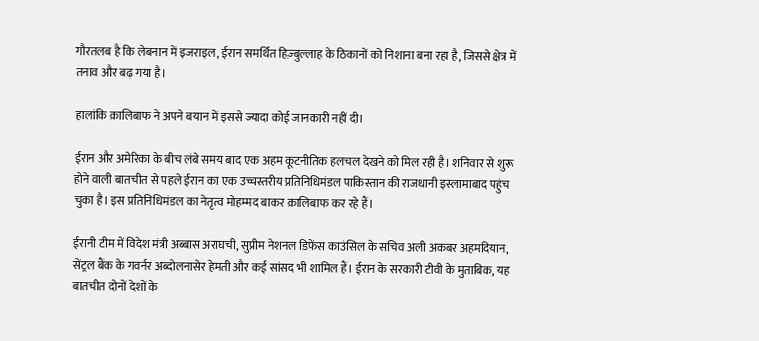गौरतलब है कि लेबनान में इजराइल, ईरान समर्थित हिज़्बुल्लाह के ठिकानों को निशाना बना रहा है, जिससे क्षेत्र में तनाव और बढ़ गया है।

हालांकि क़ालिबाफ ने अपने बयान में इससे ज्यादा कोई जानकारी नहीं दी।

ईरान और अमेरिका के बीच लंबे समय बाद एक अहम कूटनीतिक हलचल देखने को मिल रही है। शनिवार से शुरू होने वाली बातचीत से पहले ईरान का एक उच्चस्तरीय प्रतिनिधिमंडल पाकिस्तान की राजधानी इस्लामाबाद पहुंच चुका है। इस प्रतिनिधिमंडल का नेतृत्व मोहम्मद बाकर क़ालिबाफ कर रहे हैं।

ईरानी टीम में विदेश मंत्री अब्बास अराघची, सुप्रीम नेशनल डिफेंस काउंसिल के सचिव अली अकबर अहमदियान, सेंट्रल बैंक के गवर्नर अब्दोलनासेर हेमती और कई सांसद भी शामिल हैं। ईरान के सरकारी टीवी के मुताबिक, यह बातचीत दोनों देशों के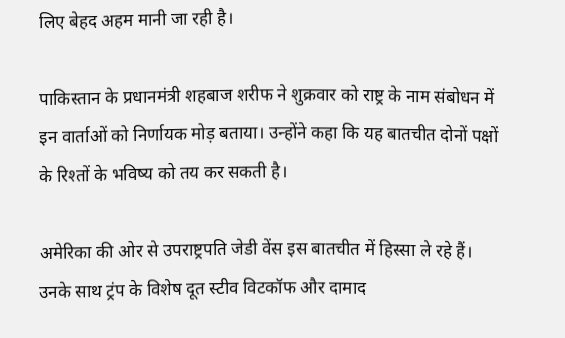लिए बेहद अहम मानी जा रही है।

पाकिस्तान के प्रधानमंत्री शहबाज शरीफ ने शुक्रवार को राष्ट्र के नाम संबोधन में इन वार्ताओं को निर्णायक मोड़ बताया। उन्होंने कहा कि यह बातचीत दोनों पक्षों के रिश्तों के भविष्य को तय कर सकती है।

अमेरिका की ओर से उपराष्ट्रपति जेडी वेंस इस बातचीत में हिस्सा ले रहे हैं। उनके साथ ट्रंप के विशेष दूत स्टीव विटकॉफ और दामाद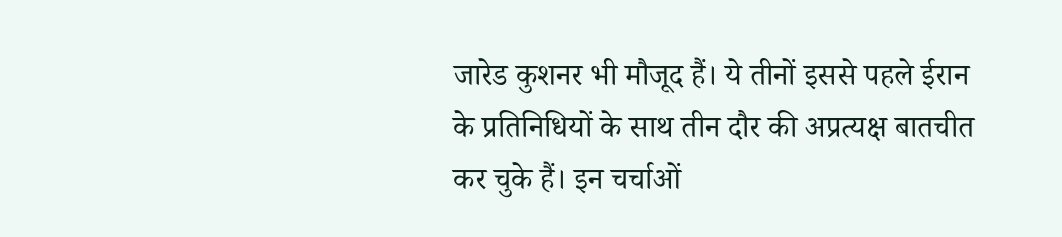जारेड कुशनर भी मौजूद हैं। ये तीनों इससे पहले ईरान के प्रतिनिधियों के साथ तीन दौर की अप्रत्यक्ष बातचीत कर चुके हैं। इन चर्चाओं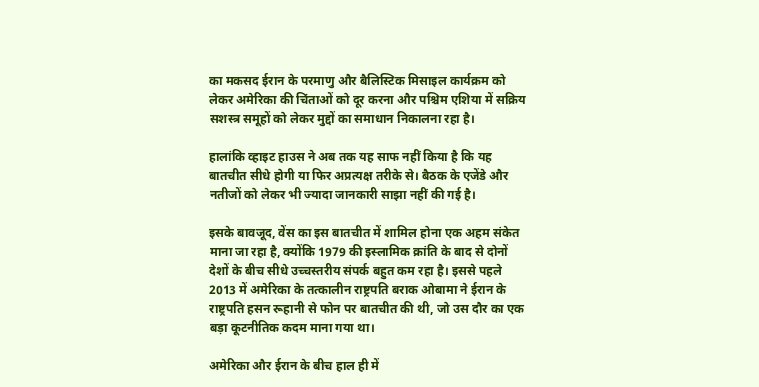का मकसद ईरान के परमाणु और बैलिस्टिक मिसाइल कार्यक्रम को लेकर अमेरिका की चिंताओं को दूर करना और पश्चिम एशिया में सक्रिय सशस्त्र समूहों को लेकर मुद्दों का समाधान निकालना रहा है।

हालांकि व्हाइट हाउस ने अब तक यह साफ नहीं किया है कि यह बातचीत सीधे होगी या फिर अप्रत्यक्ष तरीके से। बैठक के एजेंडे और नतीजों को लेकर भी ज्यादा जानकारी साझा नहीं की गई है।

इसके बावजूद, वेंस का इस बातचीत में शामिल होना एक अहम संकेत माना जा रहा है, क्योंकि 1979 की इस्लामिक क्रांति के बाद से दोनों देशों के बीच सीधे उच्चस्तरीय संपर्क बहुत कम रहा है। इससे पहले 2013 में अमेरिका के तत्कालीन राष्ट्रपति बराक ओबामा ने ईरान के राष्ट्रपति हसन रूहानी से फोन पर बातचीत की थी, जो उस दौर का एक बड़ा कूटनीतिक कदम माना गया था।

अमेरिका और ईरान के बीच हाल ही में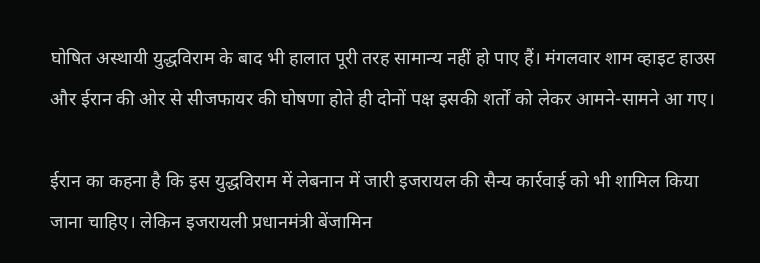घोषित अस्थायी युद्धविराम के बाद भी हालात पूरी तरह सामान्य नहीं हो पाए हैं। मंगलवार शाम व्हाइट हाउस और ईरान की ओर से सीजफायर की घोषणा होते ही दोनों पक्ष इसकी शर्तों को लेकर आमने-सामने आ गए।

ईरान का कहना है कि इस युद्धविराम में लेबनान में जारी इजरायल की सैन्य कार्रवाई को भी शामिल किया जाना चाहिए। लेकिन इजरायली प्रधानमंत्री बेंजामिन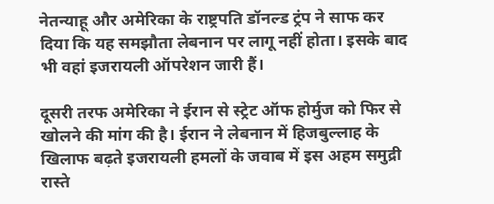नेतन्याहू और अमेरिका के राष्ट्रपति डॉनल्ड ट्रंप ने साफ कर दिया कि यह समझौता लेबनान पर लागू नहीं होता। इसके बाद भी वहां इजरायली ऑपरेशन जारी हैं।

दूसरी तरफ अमेरिका ने ईरान से स्ट्रेट ऑफ होर्मुज को फिर से खोलने की मांग की है। ईरान ने लेबनान में हिजबुल्लाह के खिलाफ बढ़ते इजरायली हमलों के जवाब में इस अहम समुद्री रास्ते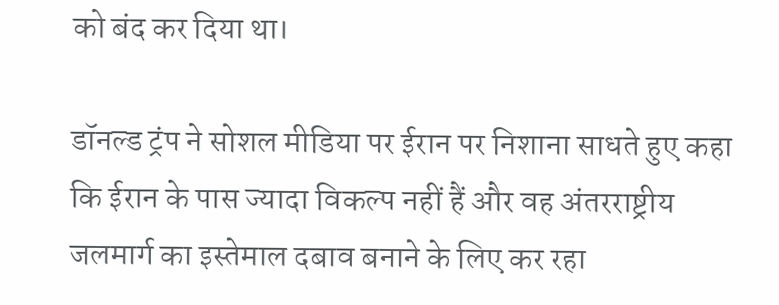को बंद कर दिया था।

डॉनल्ड ट्रंप ने सोशल मीडिया पर ईरान पर निशाना साधते हुए कहा कि ईरान के पास ज्यादा विकल्प नहीं हैं और वह अंतरराष्ट्रीय जलमार्ग का इस्तेमाल दबाव बनाने के लिए कर रहा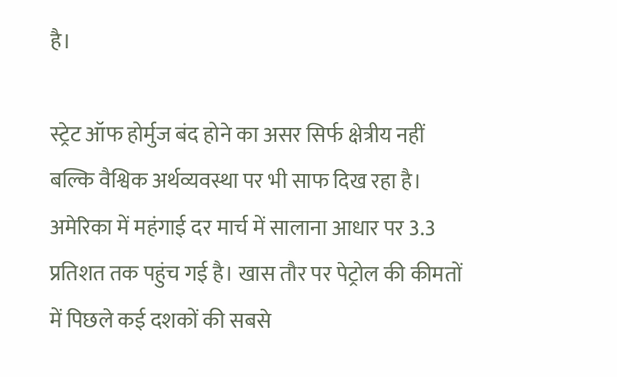है।

स्ट्रेट ऑफ होर्मुज बंद होने का असर सिर्फ क्षेत्रीय नहीं बल्कि वैश्विक अर्थव्यवस्था पर भी साफ दिख रहा है। अमेरिका में महंगाई दर मार्च में सालाना आधार पर 3.3 प्रतिशत तक पहुंच गई है। खास तौर पर पेट्रोल की कीमतों में पिछले कई दशकों की सबसे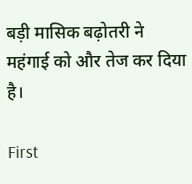बड़ी मासिक बढ़ोतरी ने महंगाई को और तेज कर दिया है।

First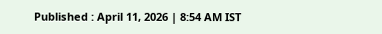Published : April 11, 2026 | 8:54 AM IST